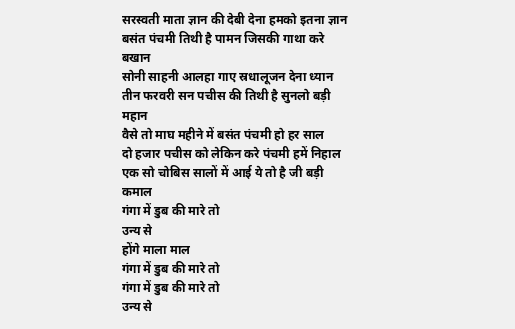सरस्वती माता ज्ञान की देबी देना हमको इतना ज्ञान
बसंत पंचमी तिथी है पामन जिसकी गाथा करे बखान
सोनी साहनी आलहा गाए स्रधालूजन देना ध्यान
तीन फरवरी सन पचीस की तिथी है सुनलो बड़ी महान
वैसे तो माघ महीने में बसंत पंचमी हो हर साल
दो हजार पचीस को लेकिन करे पंचमी हमें निहाल
एक सो चोबिस सालों में आई ये तो है जी बड़ी कमाल
गंगा में डुब की मारे तो
उन्य से
होंगे माला माल
गंगा में डुब की मारे तो
गंगा में डुब की मारे तो
उन्य से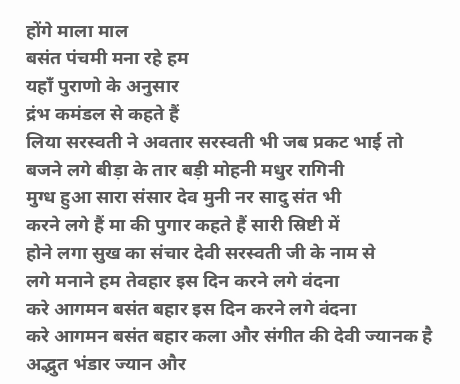होंगे माला माल
बसंत पंचमी मना रहे हम
यहाँ पुराणो के अनुसार
द्रंभ कमंडल से कहते हैं
लिया सरस्वती ने अवतार सरस्वती भी जब प्रकट भाई तो
बजने लगे बीड़ा के तार बड़ी मोहनी मधुर रागिनी
मुग्ध हुआ सारा संसार देव मुनी नर सादु संत भी
करने लगे हैं मा की पुगार कहते हैं सारी स्रिष्टी में
होने लगा सुख का संचार देवी सरस्वती जी के नाम से
लगे मनाने हम तेवहार इस दिन करने लगे वंदना
करे आगमन बसंत बहार इस दिन करने लगे वंदना
करे आगमन बसंत बहार कला और संगीत की देवी ज्यानक है अद्भुत भंडार ज्यान और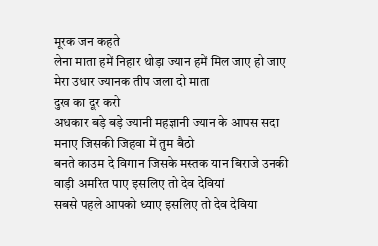मूरक जन कहते
लेना माता हमें निहार थोड़ा ज्यान हमें मिल जाए हो जाए मेरा उधार ज्यानक तीप जला दो माता
दुख का दूर करो
अधकार बड़े बड़े ज्यानी महज्ञानी ज्यान के आपस सदा मनाए जिसकी जिहवा में तुम बैठो
बनते काउम दे विगान जिसके मस्तक यान बिराजे उनकी वाड़ी अमरित पाए इसलिए तो देव देवियां
सबसे पहले आपको ध्याए इसलिए तो देव देविया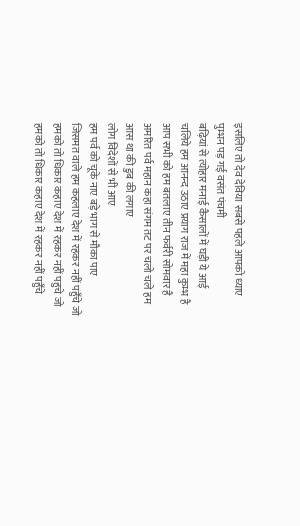इसलिए तो देव देविया सबसे पहले आपको ध्याए
पुम्भन पड़ गई वसंत पंचमी
बढ़ियां से त्योहार मनाई कैसालों में घड़ी ये आई
चलिये हम आनन्द उठाए प्रयाग राज में महा कुम्भ है
आप सभी को हम बतलाए तीन फर्वरी सोमवार है
अमरित पर्व महान कहा संगम तट पर चलो चले हम
आस था की डुब की लगाए
लोग विदेशों से भी आए
हम पर्व को चूके नाए बड़े भाग से मौका पाए
जिसमत वाले हम कहलाए देश में रहकर नहीं पहुँचे जो
हमको तो धिकार कहाए देश में रहकर नहीं पहुचे जो
हमको तो धिकार कहाए देश में रहकर नहीं पहुँचे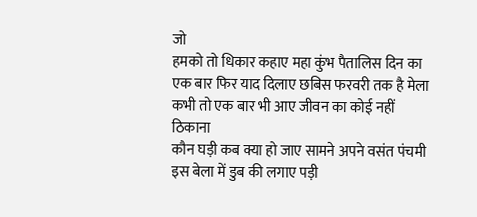जो
हमको तो धिकार कहाए महा कुंभ पैतालिस दिन का
एक बार फिर याद दिलाए छबिस फरवरी तक है मेला
कभी तो एक बार भी आए जीवन का कोई नहीं ठिकाना
कौन घड़ी कब क्या हो जाए सामने अपने वसंत पंचमी
इस बेला में डुब की लगाए पड़ी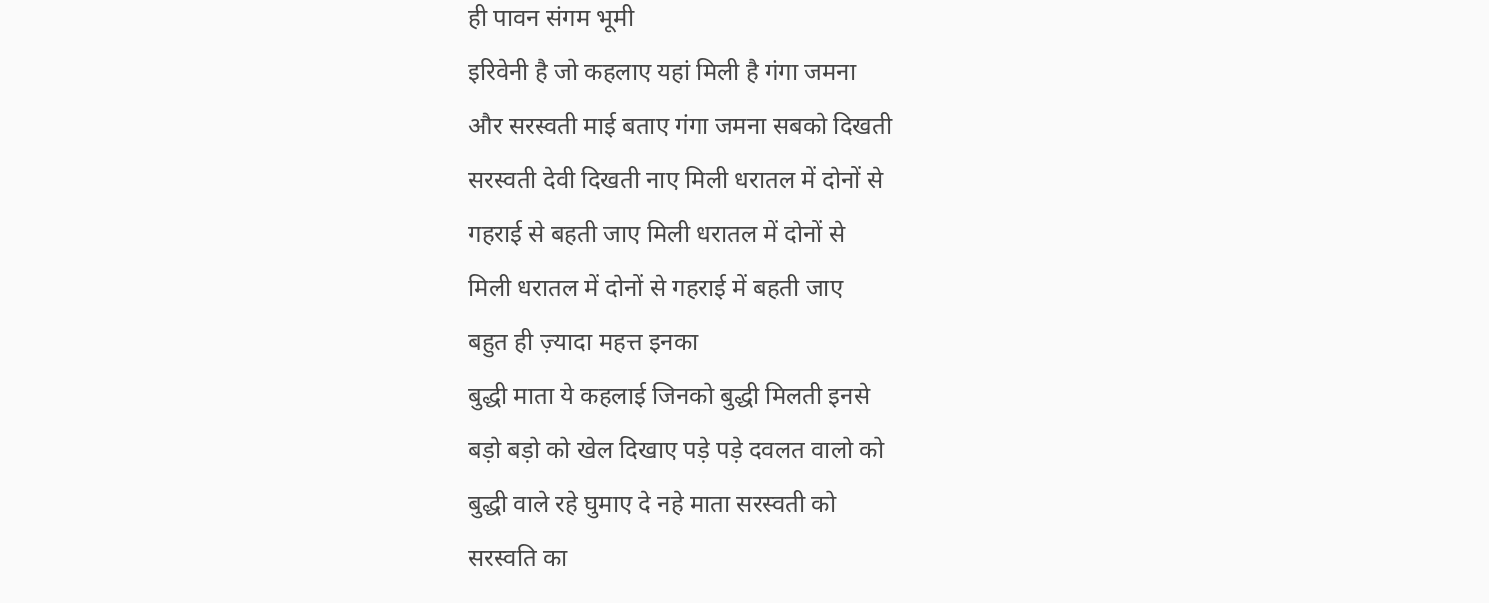ही पावन संगम भूमी
इरिवेनी है जो कहलाए यहां मिली है गंगा जमना
और सरस्वती माई बताए गंगा जमना सबको दिखती
सरस्वती देवी दिखती नाए मिली धरातल में दोनों से
गहराई से बहती जाए मिली धरातल में दोनों से
मिली धरातल में दोनों से गहराई में बहती जाए
बहुत ही ज़्यादा महत्त इनका
बुद्धी माता ये कहलाई जिनको बुद्धी मिलती इनसे
बड़ो बड़ो को खेल दिखाए पड़े पड़े दवलत वालो को
बुद्धी वाले रहे घुमाए दे नहे माता सरस्वती को
सरस्वति का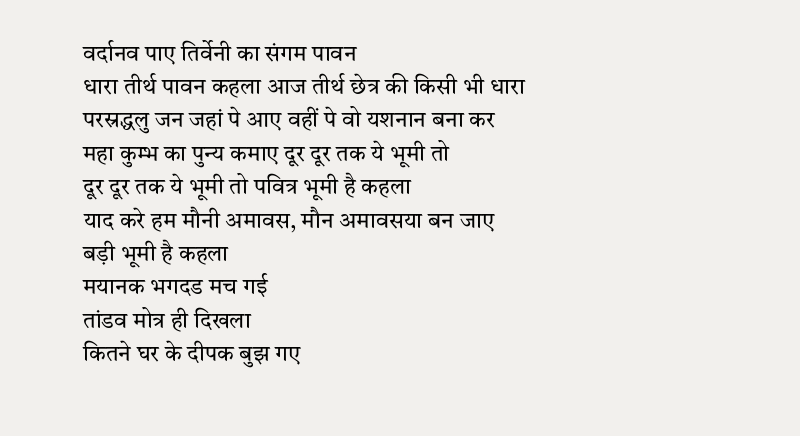वर्दानव पाए तिर्वेनी का संगम पावन
धारा तीर्थ पावन कहला आज तीर्थ छेत्र की किसी भी धारा
परस्रद्धलु जन जहां पे आए वहीं पे वो यशनान बना कर
महा कुम्भ का पुन्य कमाए दूर दूर तक ये भूमी तो
दूर दूर तक ये भूमी तो पवित्र भूमी है कहला
याद करे हम मौनी अमावस, मौन अमावसया बन जाए
बड़ी भूमी है कहला
मयानक भगदड मच गई
तांडव मोत्र ही दिखला
कितने घर के दीपक बुझ गए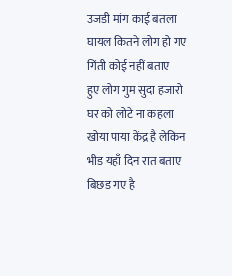उजडी मांग काई बतला
घायल कितने लोग हो गए
गिंती कोई नहीं बताए
हुए लोग गुम सुदा हजारो
घर को लोटे ना कहला
खोया पाया केंद्र है लेकिन
भीड यहाँ दिन रात बताए
बिछड गए है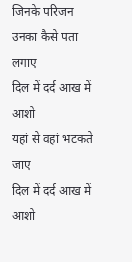जिनके परिजन
उनका कैसे पता लगाए
दिल में दर्द आख में आशो
यहां से वहां भटकते जाए
दिल में दर्द आख में आशो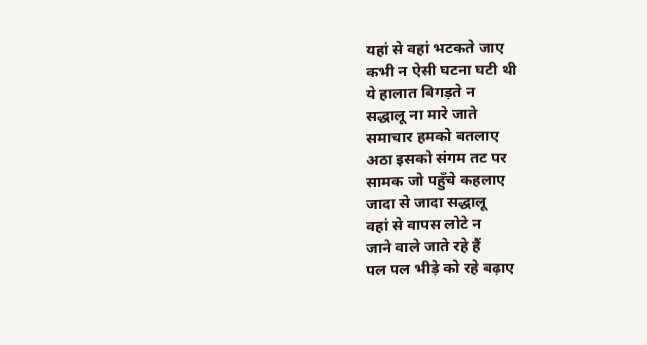यहां से वहां भटकते जाए
कभी न ऐसी घटना घटी थी
ये हालात बिगड़ते न
सद्धालू ना मारे जाते
समाचार हमको बतलाए
अठा इसको संगम तट पर
सामक जो पहुँचे कहलाए
जादा से जादा सद्धालू
वहां से वापस लोटे न
जाने वाले जाते रहे हैं
पल पल भीड़े को रहे बढ़ाए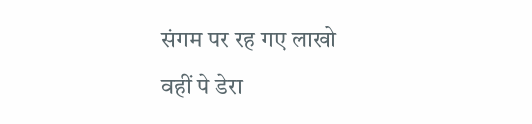संगम पर रह गए लाखो
वहीं पे डेरा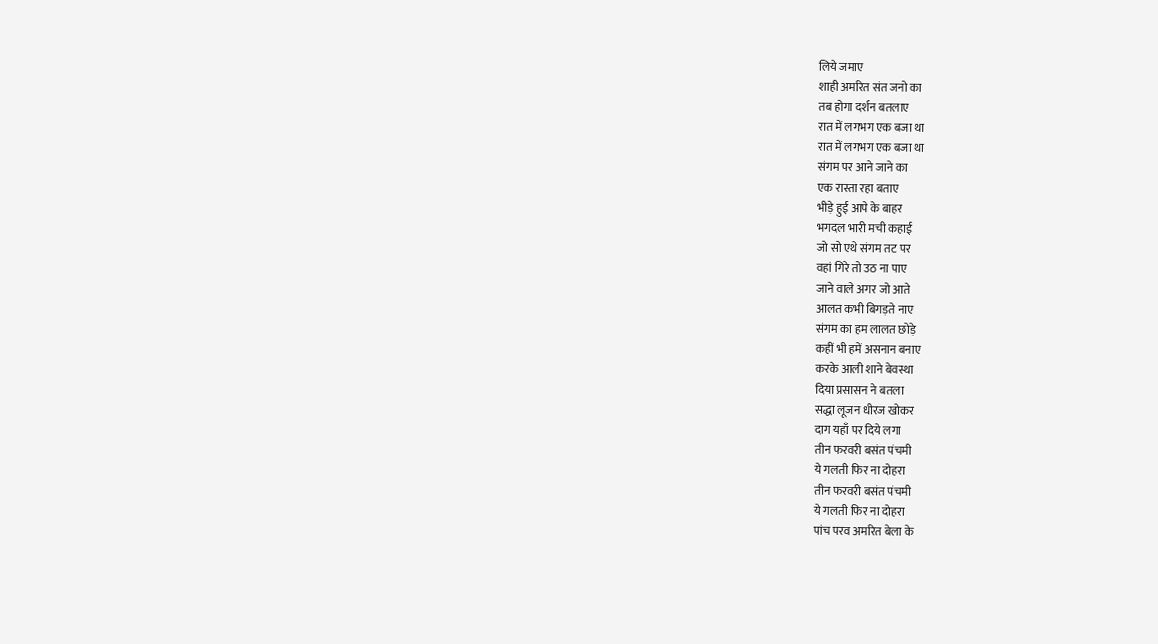लिये जमाए
शाही अमरित संत जनो का
तब होगा दर्शन बतलाए
रात में लगभग एक बजा था
रात में लगभग एक बजा था
संगम पर आने जाने का
एक रास्ता रहा बताए
भीड़े हुई आपे के बाहर
भगदल भारी मची कहाई
जो सो एथे संगम तट पर
वहां गिरे तो उठ ना पाए
जाने वाले अगर जो आते
आलत कभी बिगड़ते नाए
संगम का हम लालत छोड़े
कहीं भी हमें असनान बनाए
करके आली शाने बेवस्था
दिया प्रसासन ने बतला
सद्धा लूजन धीरज खोकर
दाग यहाँ पर दिये लगा
तीन फरवरी बसंत पंचमी
ये गलती फिर ना दोहरा
तीन फरवरी बसंत पंचमी
ये गलती फिर ना दोहरा
पांच परव अमरित बेला के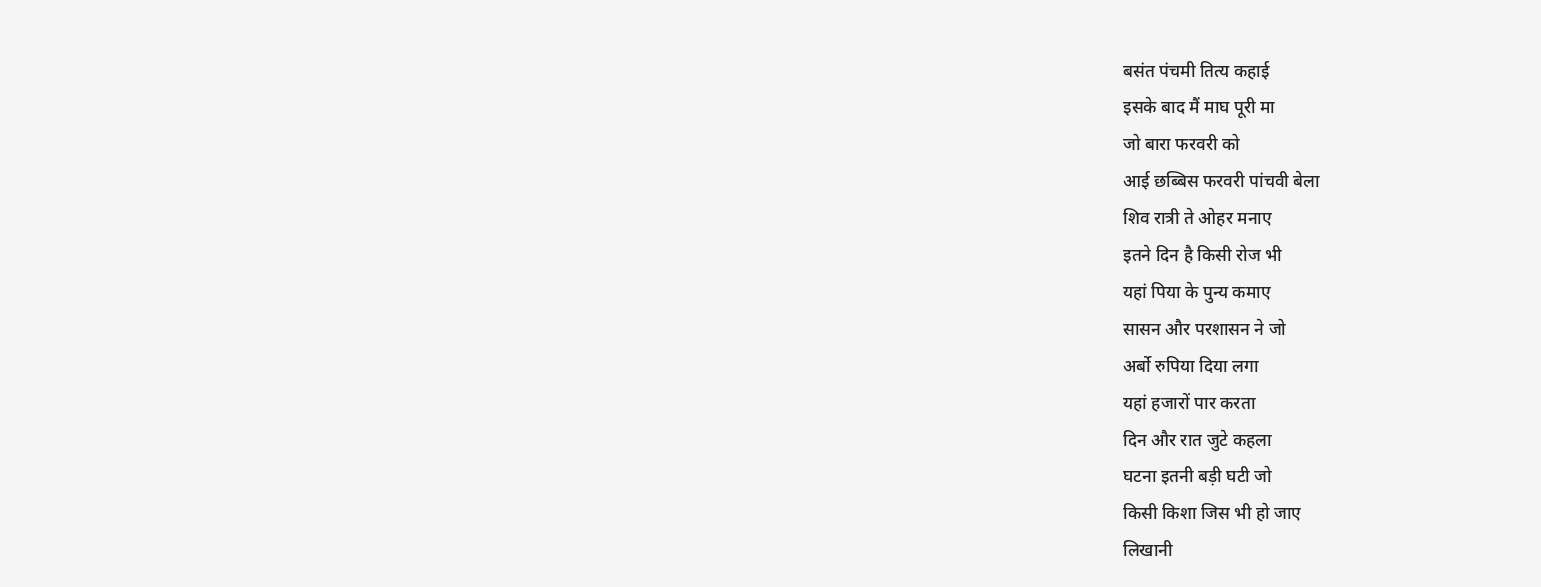बसंत पंचमी तित्य कहाई
इसके बाद मैं माघ पूरी मा
जो बारा फरवरी को
आई छब्बिस फरवरी पांचवी बेला
शिव रात्री ते ओहर मनाए
इतने दिन है किसी रोज भी
यहां पिया के पुन्य कमाए
सासन और परशासन ने जो
अर्बो रुपिया दिया लगा
यहां हजारों पार करता
दिन और रात जुटे कहला
घटना इतनी बड़ी घटी जो
किसी किशा जिस भी हो जाए
लिखानी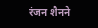रंजन शैनने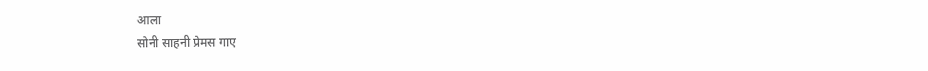आला
सोनी साहनी प्रेमस गाए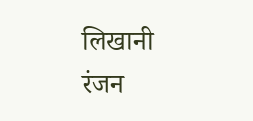लिखानी रंजन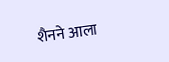शैनने आला